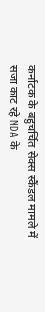कर्नाटक के बहुचर्चित सेक्स स्कैंडल मामले में सजा काट रहे NDA के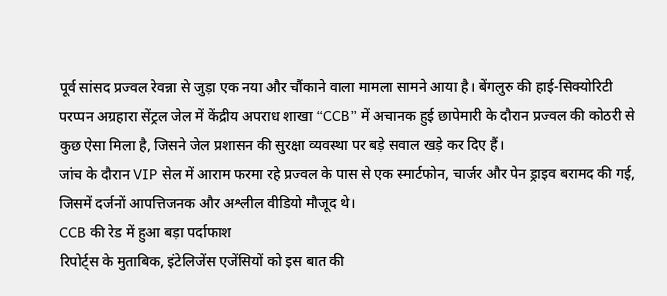पूर्व सांसद प्रज्वल रेवन्ना से जुड़ा एक नया और चौंकाने वाला मामला सामने आया है। बेंगलुरु की हाई-सिक्योरिटी परप्पन अग्रहारा सेंट्रल जेल में केंद्रीय अपराध शाखा “CCB” में अचानक हुई छापेमारी के दौरान प्रज्वल की कोठरी से कुछ ऐसा मिला है, जिसने जेल प्रशासन की सुरक्षा व्यवस्था पर बड़े सवाल खड़े कर दिए हैं।
जांच के दौरान VIP सेल में आराम फरमा रहे प्रज्वल के पास से एक स्मार्टफोन, चार्जर और पेन ड्राइव बरामद की गई, जिसमें दर्जनों आपत्तिजनक और अश्लील वीडियो मौजूद थे।
CCB की रेड में हुआ बड़ा पर्दाफाश
रिपोर्ट्स के मुताबिक, इंटेलिजेंस एजेंसियों को इस बात की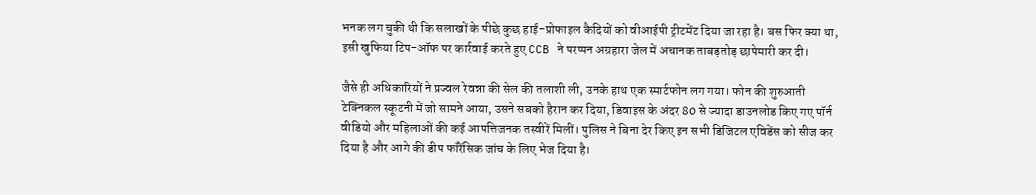भनक लग चुकी थी कि सलाखों के पीछे कुछ हाई-प्रोफाइल कैदियों को वीआईपी ट्रीटमेंट दिया जा रहा है। बस फिर क्या था, इसी खुफिया टिप-ऑफ पर कार्रवाई करते हुए CCB ने परप्पन अग्रहारा जेल में अचानक ताबड़तोड़ छापेमारी कर दी।

जैसे ही अधिकारियों ने प्रज्वल रेवन्ना की सेल की तलाशी ली, उनके हाथ एक स्मार्टफोन लग गया। फोन की शुरुआती टेक्निकल स्कूटनी में जो सामने आया, उसने सबको हैरान कर दिया, डिवाइस के अंदर 80 से ज्यादा डाउनलोड किए गए पॉर्न वीडियो और महिलाओं की कई आपत्तिजनक तस्वीरें मिलीं। पुलिस ने बिना देर किए इन सभी डिजिटल एविडेंस को सीज कर दिया है और आगे की डीप फॉरेंसिक जांच के लिए भेज दिया है।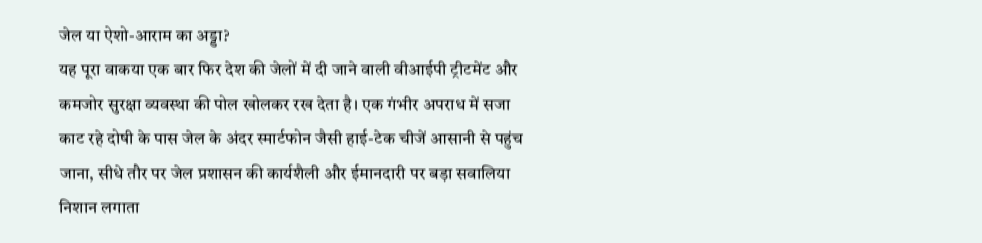जेल या ऐशो-आराम का अड्डा?
यह पूरा वाकया एक बार फिर देश की जेलों में दी जाने वाली वीआईपी ट्रीटमेंट और कमजोर सुरक्षा व्यवस्था की पोल खोलकर रख देता है। एक गंभीर अपराध में सजा काट रहे दोषी के पास जेल के अंदर स्मार्टफोन जैसी हाई-टेक चीजें आसानी से पहुंच जाना, सीधे तौर पर जेल प्रशासन की कार्यशैली और ईमानदारी पर बड़ा सवालिया निशान लगाता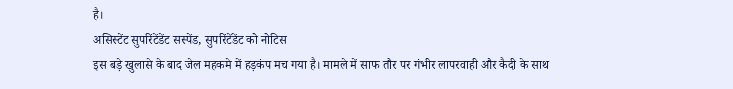है।
असिस्टेंट सुपरिंटेंडेंट सस्पेंड, सुपरिंटेंडेंट को नोटिस
इस बड़े खुलासे के बाद जेल महकमे में हड़कंप मच गया है। मामले में साफ तौर पर गंभीर लापरवाही और कैदी के साथ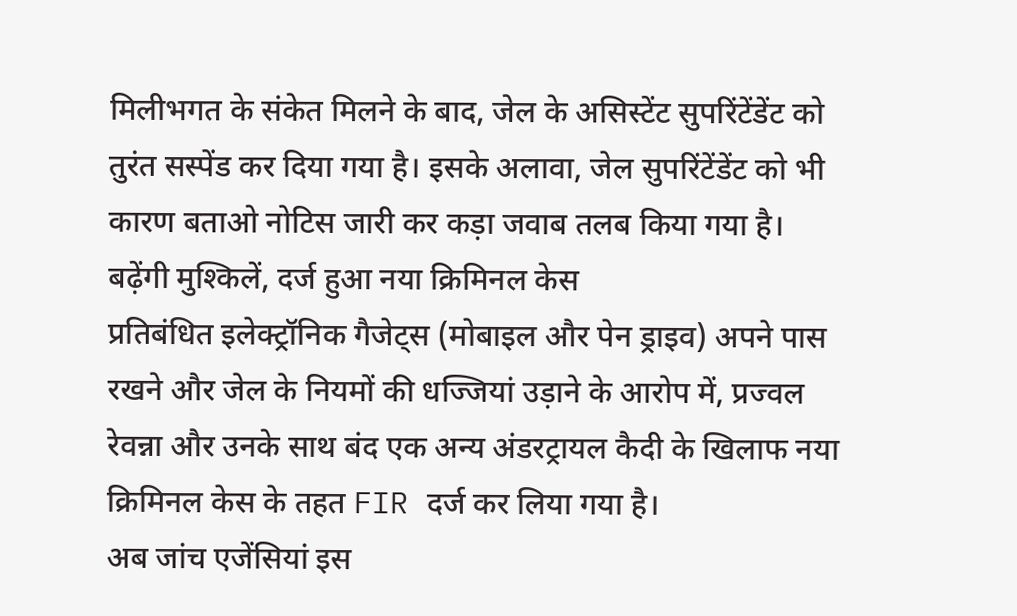मिलीभगत के संकेत मिलने के बाद, जेल के असिस्टेंट सुपरिंटेंडेंट को तुरंत सस्पेंड कर दिया गया है। इसके अलावा, जेल सुपरिंटेंडेंट को भी कारण बताओ नोटिस जारी कर कड़ा जवाब तलब किया गया है।
बढ़ेंगी मुश्किलें, दर्ज हुआ नया क्रिमिनल केस
प्रतिबंधित इलेक्ट्रॉनिक गैजेट्स (मोबाइल और पेन ड्राइव) अपने पास रखने और जेल के नियमों की धज्जियां उड़ाने के आरोप में, प्रज्वल रेवन्ना और उनके साथ बंद एक अन्य अंडरट्रायल कैदी के खिलाफ नया क्रिमिनल केस के तहत FIR दर्ज कर लिया गया है।
अब जांच एजेंसियां इस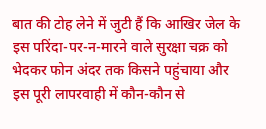बात की टोह लेने में जुटी हैं कि आखिर जेल के इस परिंदा-पर-न-मारने वाले सुरक्षा चक्र को भेदकर फोन अंदर तक किसने पहुंचाया और इस पूरी लापरवाही में कौन-कौन से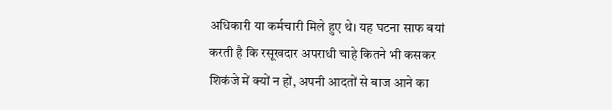अधिकारी या कर्मचारी मिले हुए थे। यह घटना साफ बयां करती है कि रसूखदार अपराधी चाहे कितने भी कसकर शिकंजे में क्यों न हों, अपनी आदतों से बाज आने का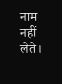नाम नहीं लेते।